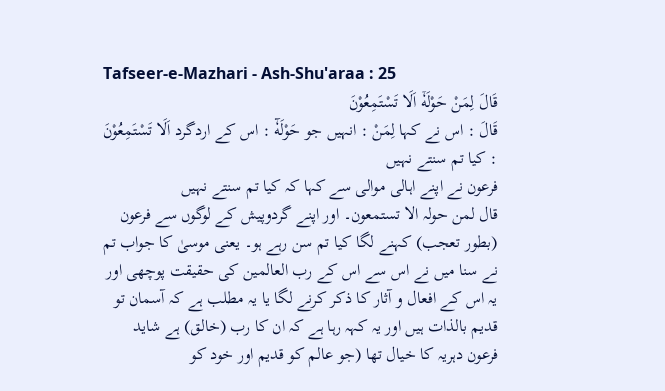Tafseer-e-Mazhari - Ash-Shu'araa : 25
قَالَ لِمَنْ حَوْلَهٗۤ اَلَا تَسْتَمِعُوْنَ
قَالَ : اس نے کہا لِمَنْ : انہیں جو حَوْلَهٗٓ : اس کے اردگرد اَلَا تَسْتَمِعُوْنَ : کیا تم سنتے نہیں
فرعون نے اپنے اہالی موالی سے کہا کہ کیا تم سنتے نہیں
قال لمن حولہ الا تستمعون۔ اور اپنے گردوپیش کے لوگوں سے فرعون (بطور تعجب) کہنے لگا کیا تم سن رہے ہو۔ یعنی موسیٰ کا جواب تم نے سنا میں نے اس سے اس کے رب العالمین کی حقیقت پوچھی اور یہ اس کے افعال و آثار کا ذکر کرنے لگا یا یہ مطلب ہے کہ آسمان تو قدیم بالذات ہیں اور یہ کہہ رہا ہے کہ ان کا رب (خالق) ہے شاید فرعون دہریہ کا خیال تھا (جو عالم کو قدیم اور خود کو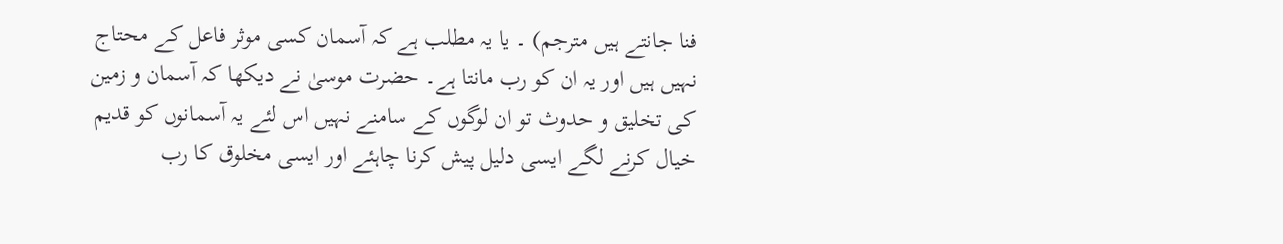فنا جانتے ہیں مترجم) ۔ یا یہ مطلب ہے کہ آسمان کسی موثر فاعل کے محتاج نہیں ہیں اور یہ ان کو رب مانتا ہے۔ حضرت موسیٰ نے دیکھا کہ آسمان و زمین کی تخلیق و حدوث تو ان لوگوں کے سامنے نہیں اس لئے یہ آسمانوں کو قدیم خیال کرنے لگے ایسی دلیل پیش کرنا چاہئے اور ایسی مخلوق کا رب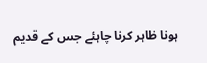ہونا ظاہر کرنا چاہئے جس کے قدیم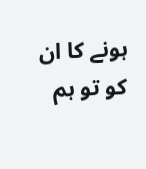ہونے کا ان کو تو ہم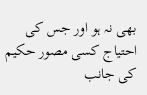بھی نہ ہو اور جس کی احتیاج کسی مصور حکیم کی جانب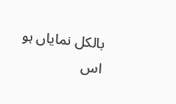بالکل نمایاں ہو اس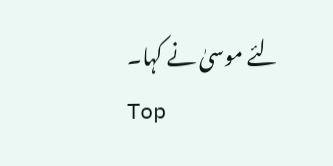لئے موسیٰ نے کہا۔
Top